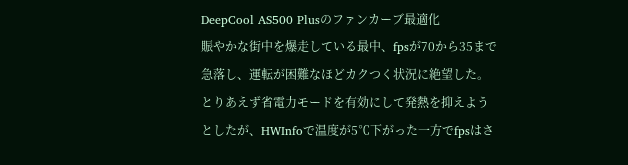DeepCool AS500 Plusのファンカーブ最適化
賑やかな街中を爆走している最中、fpsが70から35まで急落し、運転が困難なほどカクつく状況に絶望した。とりあえず省電力モードを有効にして発熱を抑えようとしたが、HWInfoで温度が5℃下がった一方でfpsはさ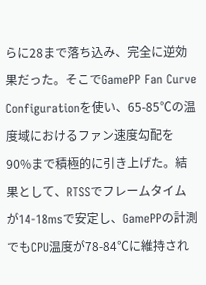らに28まで落ち込み、完全に逆効果だった。そこでGamePP Fan Curve Configurationを使い、65-85℃の温度域におけるファン速度勾配を90%まで積極的に引き上げた。結果として、RTSSでフレームタイムが14-18msで安定し、GamePPの計測でもCPU温度が78-84℃に維持され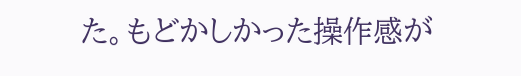た。もどかしかった操作感が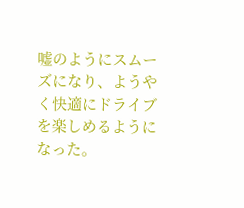嘘のようにスムーズになり、ようやく快適にドライブを楽しめるようになった。